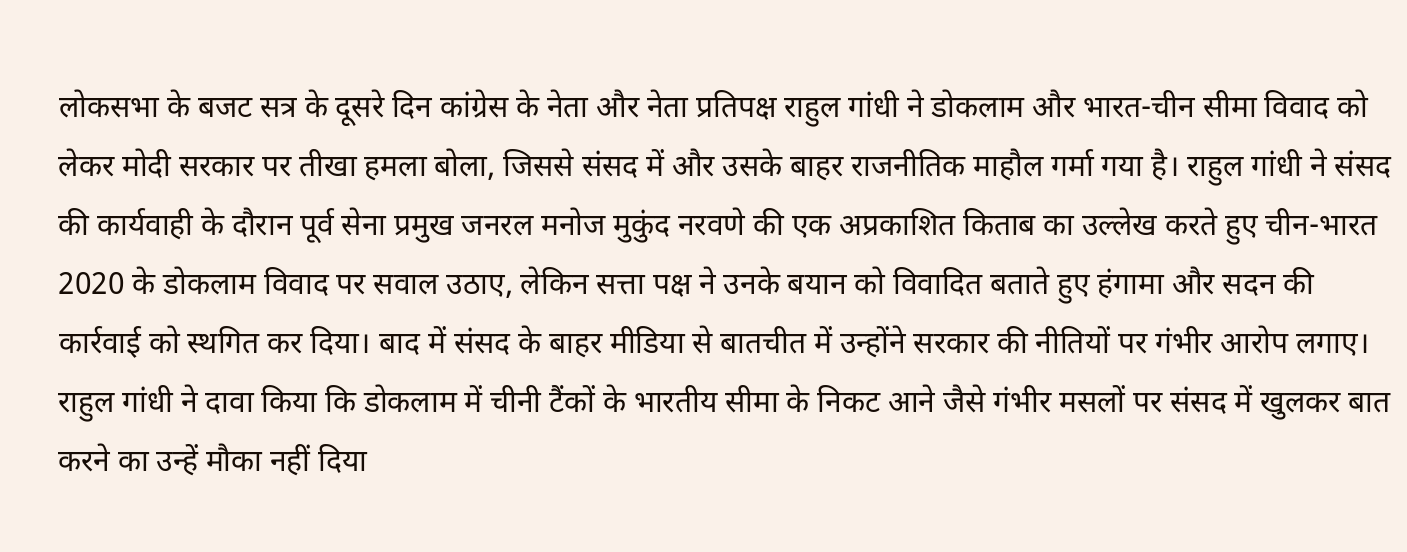लोकसभा के बजट सत्र के दूसरे दिन कांग्रेस के नेता और नेता प्रतिपक्ष राहुल गांधी ने डोकलाम और भारत-चीन सीमा विवाद को लेकर मोदी सरकार पर तीखा हमला बोला, जिससे संसद में और उसके बाहर राजनीतिक माहौल गर्मा गया है। राहुल गांधी ने संसद की कार्यवाही के दौरान पूर्व सेना प्रमुख जनरल मनोज मुकुंद नरवणे की एक अप्रकाशित किताब का उल्लेख करते हुए चीन-भारत 2020 के डोकलाम विवाद पर सवाल उठाए, लेकिन सत्ता पक्ष ने उनके बयान को विवादित बताते हुए हंगामा और सदन की कार्रवाई को स्थगित कर दिया। बाद में संसद के बाहर मीडिया से बातचीत में उन्होंने सरकार की नीतियों पर गंभीर आरोप लगाए।
राहुल गांधी ने दावा किया कि डोकलाम में चीनी टैंकों के भारतीय सीमा के निकट आने जैसे गंभीर मसलों पर संसद में खुलकर बात करने का उन्हें मौका नहीं दिया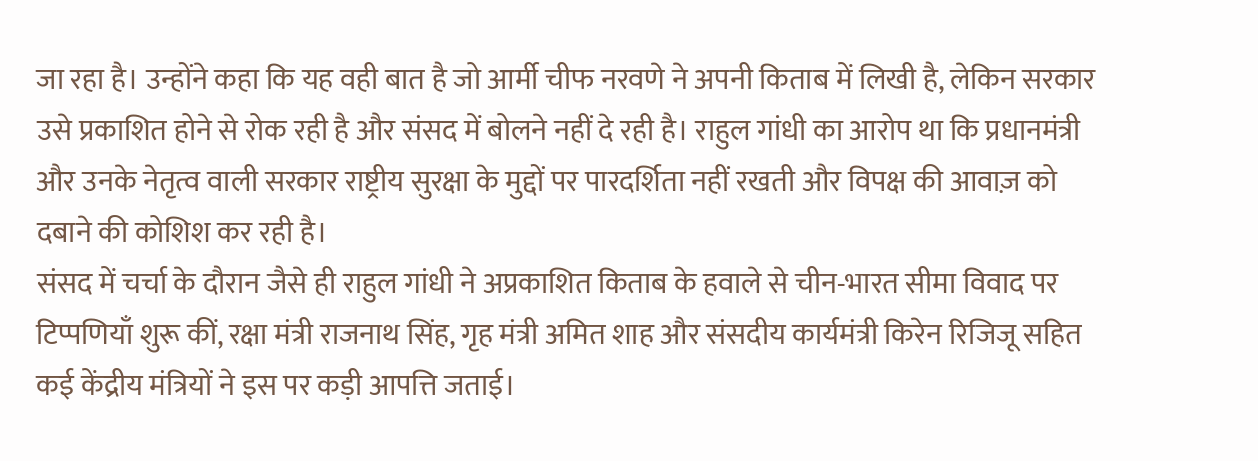जा रहा है। उन्होंने कहा कि यह वही बात है जो आर्मी चीफ नरवणे ने अपनी किताब में लिखी है, लेकिन सरकार उसे प्रकाशित होने से रोक रही है और संसद में बोलने नहीं दे रही है। राहुल गांधी का आरोप था कि प्रधानमंत्री और उनके नेतृत्व वाली सरकार राष्ट्रीय सुरक्षा के मुद्दों पर पारदर्शिता नहीं रखती और विपक्ष की आवाज़ को दबाने की कोशिश कर रही है।
संसद में चर्चा के दौरान जैसे ही राहुल गांधी ने अप्रकाशित किताब के हवाले से चीन-भारत सीमा विवाद पर टिप्पणियाँ शुरू कीं, रक्षा मंत्री राजनाथ सिंह, गृह मंत्री अमित शाह और संसदीय कार्यमंत्री किरेन रिजिजू सहित कई केंद्रीय मंत्रियों ने इस पर कड़ी आपत्ति जताई।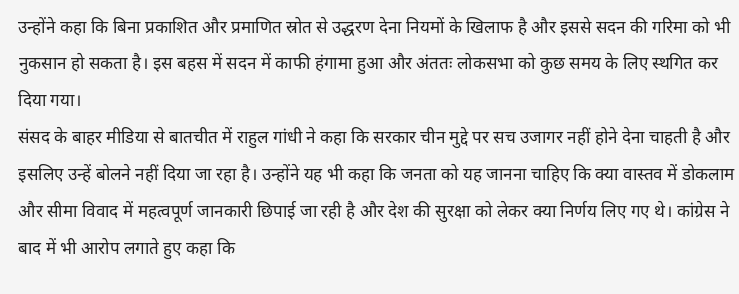उन्होंने कहा कि बिना प्रकाशित और प्रमाणित स्रोत से उद्धरण देना नियमों के खिलाफ है और इससे सदन की गरिमा को भी नुकसान हो सकता है। इस बहस में सदन में काफी हंगामा हुआ और अंततः लोकसभा को कुछ समय के लिए स्थगित कर दिया गया।
संसद के बाहर मीडिया से बातचीत में राहुल गांधी ने कहा कि सरकार चीन मुद्दे पर सच उजागर नहीं होने देना चाहती है और इसलिए उन्हें बोलने नहीं दिया जा रहा है। उन्होंने यह भी कहा कि जनता को यह जानना चाहिए कि क्या वास्तव में डोकलाम और सीमा विवाद में महत्वपूर्ण जानकारी छिपाई जा रही है और देश की सुरक्षा को लेकर क्या निर्णय लिए गए थे। कांग्रेस ने बाद में भी आरोप लगाते हुए कहा कि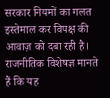सरकार नियमों का गलत इस्तेमाल कर विपक्ष की आवाज़ को दबा रही है।
राजनीतिक विशेषज्ञ मानते हैं कि यह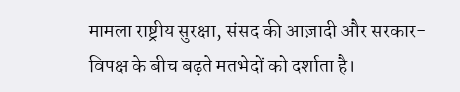मामला राष्ट्रीय सुरक्षा, संसद की आज़ादी और सरकार-विपक्ष के बीच बढ़ते मतभेदों को दर्शाता है।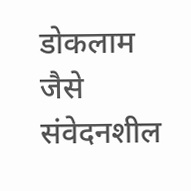डोकलाम जैसे संवेदनशील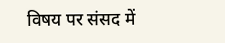विषय पर संसद में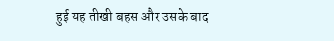हुई यह तीखी बहस और उसके बाद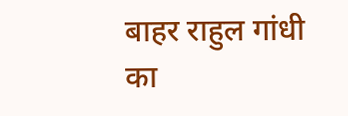बाहर राहुल गांधी का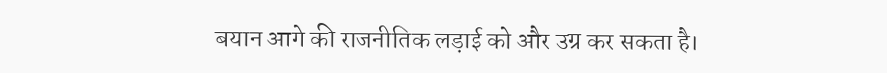बयान आगे की राजनीतिक लड़ाई को और उग्र कर सकता है।